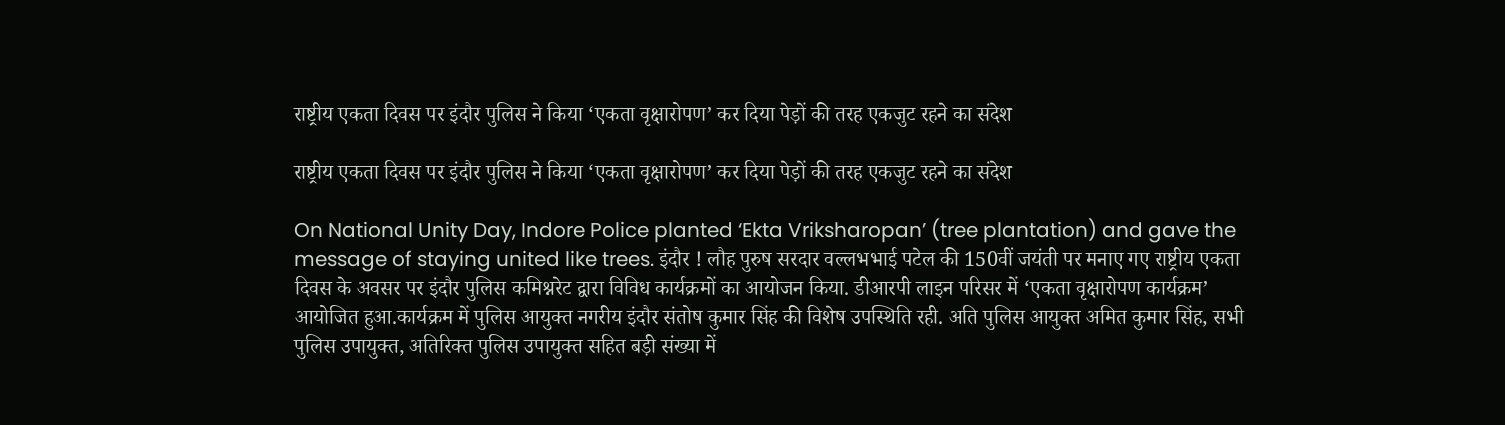राष्ट्रीय एकता दिवस पर इंदौर पुलिस ने किया ‘एकता वृक्षारोपण’ कर दिया पेड़ों की तरह एकजुट रहने का संदेश

राष्ट्रीय एकता दिवस पर इंदौर पुलिस ने किया ‘एकता वृक्षारोपण’ कर दिया पेड़ों की तरह एकजुट रहने का संदेश

On National Unity Day, Indore Police planted ‘Ekta Vriksharopan’ (tree plantation) and gave the message of staying united like trees. इंदौर ! लौह पुरुष सरदार वल्लभभाई पटेल की 150वीं जयंती पर मनाए गए राष्ट्रीय एकता दिवस के अवसर पर इंदौर पुलिस कमिश्नरेट द्वारा विविध कार्यक्रमों का आयोजन किया. डीआरपी लाइन परिसर में ‘एकता वृक्षारोपण कार्यक्रम’ आयोजित हुआ.कार्यक्रम में पुलिस आयुक्त नगरीय इंदौर संतोष कुमार सिंह की विशेष उपस्थिति रही. अति पुलिस आयुक्त अमित कुमार सिंह, सभी पुलिस उपायुक्त, अतिरिक्त पुलिस उपायुक्त सहित बड़ी संख्या में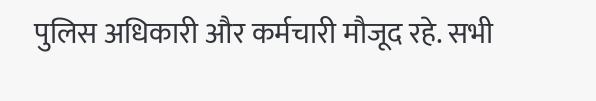पुलिस अधिकारी और कर्मचारी मौजूद रहे. सभी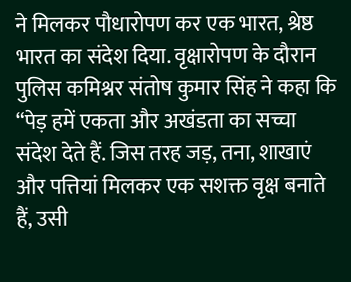ने मिलकर पौधारोपण कर एक भारत, श्रेष्ठ भारत का संदेश दिया. वृक्षारोपण के दौरान पुलिस कमिश्नर संतोष कुमार सिंह ने कहा कि “पेड़ हमें एकता और अखंडता का सच्चा संदेश देते हैं. जिस तरह जड़, तना, शाखाएं और पत्तियां मिलकर एक सशक्त वृक्ष बनाते हैं, उसी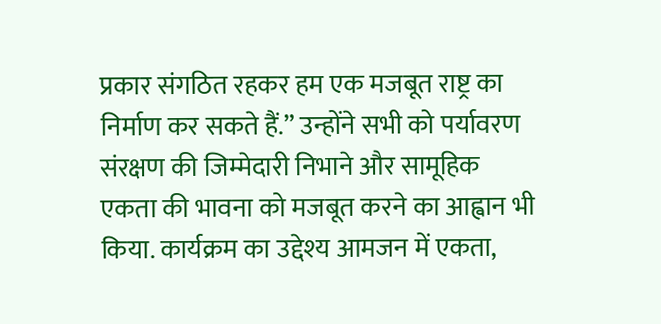प्रकार संगठित रहकर हम एक मजबूत राष्ट्र का निर्माण कर सकते हैं.” उन्होंने सभी को पर्यावरण संरक्षण की जिम्मेदारी निभाने और सामूहिक एकता की भावना को मजबूत करने का आह्वान भी किया. कार्यक्रम का उद्देश्य आमजन में एकता,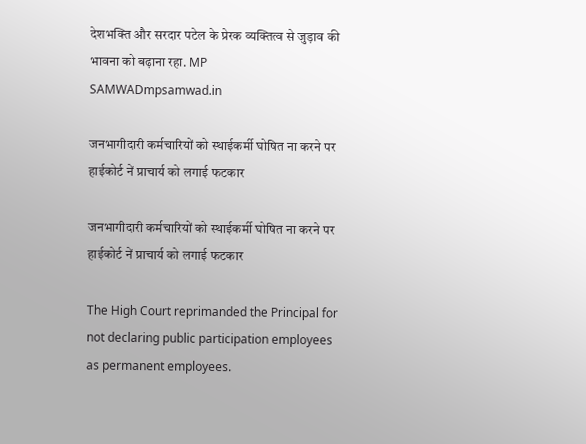देशभक्ति और सरदार पटेल के प्रेरक व्यक्तित्व से जुड़ाव की भावना को बढ़ाना रहा. MP SAMWADmpsamwad.in

जनभागीदारी कर्मचारियों को स्थाईकर्मी घोषित ना करने पर हाईकोर्ट नें प्राचार्य को लगाई फटकार

जनभागीदारी कर्मचारियों को स्थाईकर्मी घोषित ना करने पर हाईकोर्ट नें प्राचार्य को लगाई फटकार

The High Court reprimanded the Principal for not declaring public participation employees as permanent employees.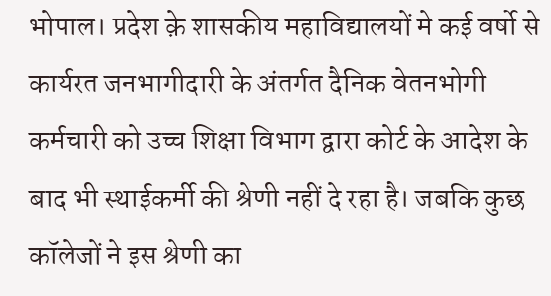भोपाल। प्रदेश क़े शासकीय महाविद्यालयों मे कई वर्षो से कार्यरत जनभागीदारी के अंतर्गत दैनिक वेतनभोगी कर्मचारी को उच्च शिक्षा विभाग द्वारा कोर्ट के आदेश के बाद भी स्थाईकर्मी की श्रेणी नहीं दे रहा है। जबकि कुछ कॉलेजों ने इस श्रेणी का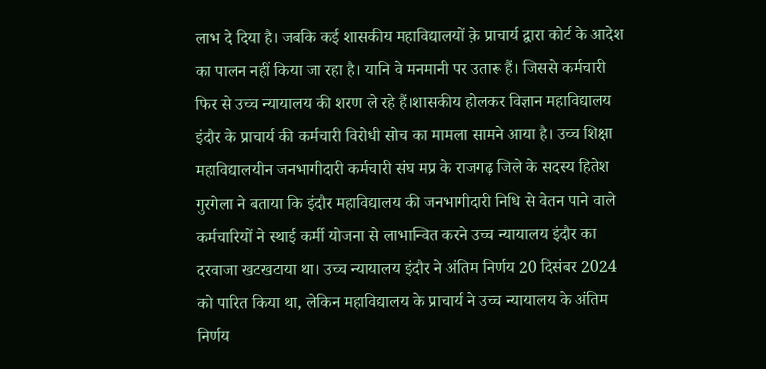लाभ दे दिया है। जबकि कई शासकीय महाविद्यालयों क़े प्राचार्य द्वारा कोर्ट के आदेश का पालन नहीं किया जा रहा है। यानि वे मनमानी पर उतारू हैं। जिससे कर्मचारी फिर से उच्च न्यायालय की शरण ले रहे हैं।शासकीय होलकर विज्ञान महाविद्यालय इंदौर के प्राचार्य की कर्मचारी विरोधी सोच का मामला सामने आया है। उच्च शिक्षा महाविद्यालयीन जनभागीदारी कर्मचारी संघ मप्र के राजगढ़ जिले के सदस्य हितेश गुरगेला ने बताया कि इंदौर महाविद्यालय की जनभागीदारी निधि से वेतन पाने वाले कर्मचारियों ने स्थाई कर्मी योजना से लाभान्वित करने उच्च न्यायालय इंदौर का दरवाजा खटखटाया था। उच्च न्यायालय इंदौर ने अंतिम निर्णय 20 दिसंबर 2024 को पारित किया था, लेकिन महाविद्यालय के प्राचार्य ने उच्च न्यायालय के अंतिम निर्णय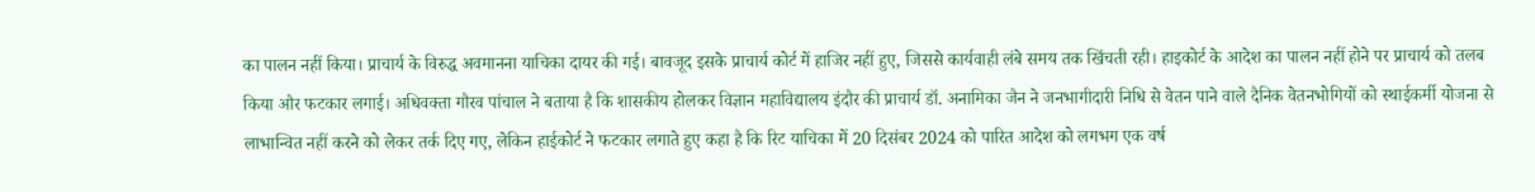का पालन नहीं किया। प्राचार्य के विरुद्ध अवमानना याचिका दायर की गई। बावजूद इसके प्राचार्य कोर्ट में हाजिर नहीं हुए, जिससे कार्यवाही लंबे समय तक खिंचती रही। हाइकोर्ट के आदेश का पालन नहीं होने पर प्राचार्य को तलब किया और फटकार लगाई। अधिवक्ता गौरव पांचाल ने बताया है कि शासकीय होलकर विज्ञान महाविद्यालय इंदौर की प्राचार्य डॉ. अनामिका जैन ने जनभागीदारी निधि से वेतन पाने वाले दैनिक वेतनभोगियों को स्थाईकर्मी योजना से लाभान्वित नहीं करने को लेकर तर्क दिए गए, लेकिन हाईकोर्ट ने फटकार लगाते हुए कहा है कि रिट याचिका में 20 दिसंबर 2024 को पारित आदेश को लगभग एक वर्ष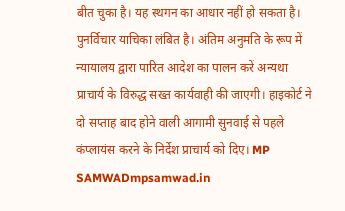बीत चुका है। यह स्थगन का आधार नहीं हो सकता है। पुनर्विचार याचिका लंबित है। अंतिम अनुमति के रूप में न्यायालय द्वारा पारित आदेश का पालन करें अन्यथा प्राचार्य के विरुद्ध सख्त कार्यवाही की जाएगी। हाइकोर्ट ने दो सप्ताह बाद होने वाली आगामी सुनवाई से पहले कंप्लायंस करने के निर्देश प्राचार्य को दिए। MP SAMWADmpsamwad.in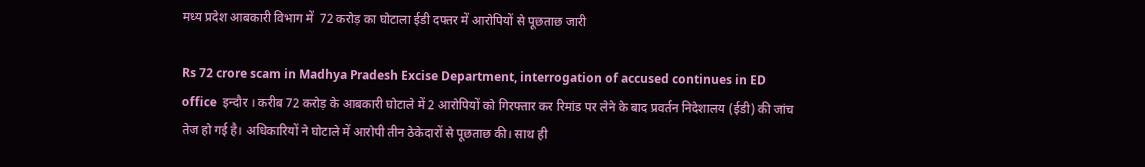मध्य प्रदेश आबकारी विभाग में  72 करोड़ का घोटाला ईडी दफ्तर में आरोपियों से पूछताछ जारी

Rs 72 crore scam in Madhya Pradesh Excise Department, interrogation of accused continues in ED office  इन्दौर । करीब 72 करोड़ के आबकारी घोटाले में 2 आरोपियों को गिरफ्तार कर रिमांड पर लेने के बाद प्रवर्तन निदेशालय (ईडी) की जांच तेज हो गई है। अधिकारियों ने घोटाले में आरोपी तीन ठेकेदारों से पूछताछ की। साथ ही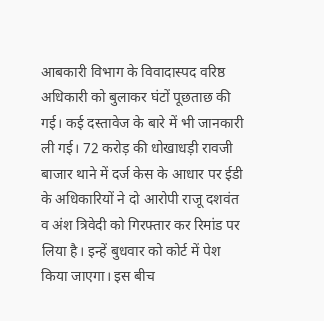आबकारी विभाग के विवादास्पद वरिष्ठ अधिकारी को बुलाकर घंटों पूछताछ की गई। कई दस्तावेज के बारे में भी जानकारी ली गई। 72 करोड़ की धोखाधड़ी रावजी बाजार थाने में दर्ज केस के आधार पर ईडी के अधिकारियों ने दो आरोपी राजू दशवंत व अंश त्रिवेदी को गिरफ्तार कर रिमांड पर लिया है। इन्हें बुधवार को कोर्ट में पेश किया जाएगा। इस बीच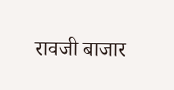रावजी बाजार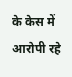के केस में आरोपी रहे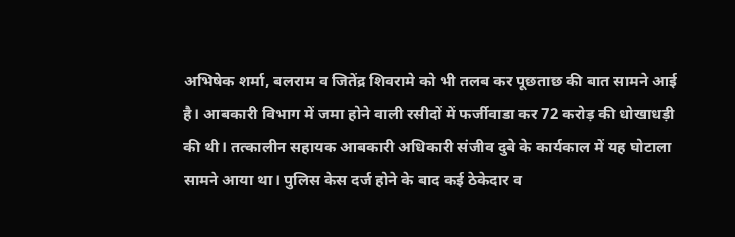अभिषेक शर्मा, बलराम व जितेंद्र शिवरामे को भी तलब कर पूछताछ की बात सामने आई है। आबकारी विभाग में जमा होने वाली रसीदों में फर्जीवाडा कर 72 करोड़ की धोखाधड़ी की थी। तत्कालीन सहायक आबकारी अधिकारी संजीव दुबे के कार्यकाल में यह घोटाला सामने आया था। पुलिस केस दर्ज होने के बाद कई ठेकेदार व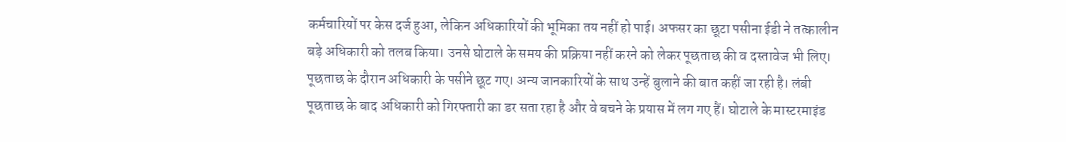कर्मचारियों पर केस दर्ज हुआ, लेकिन अधिकारियों की भूमिका तय नहीं हो पाई। अफसर का छूटा पसीना ईडी ने तत्कालीन बड़े अधिकारी को तलब किया। उनसे घोटाले के समय की प्रक्रिया नहीं करने को लेकर पूछताछ की व दस्तावेज भी लिए। पूछताछ के दौरान अधिकारी के पसीने छूट गए। अन्य जानकारियों के साथ उन्हें बुलाने की बात कहीं जा रही है। लंबी पूछताछ के बाद अधिकारी को गिरफ्तारी का डर सता रहा है और वे बचने के प्रयास में लग गए हैं। घोटाले के मास्टरमाइंड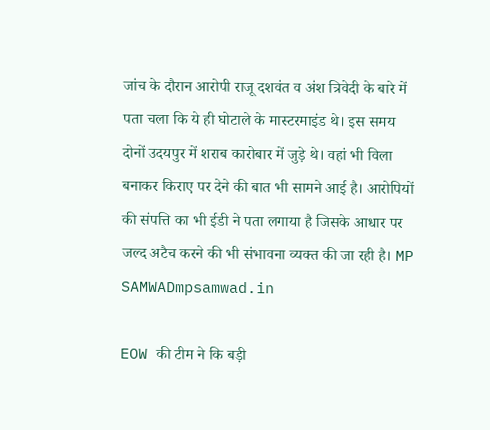जांच के दौरान आरोपी राजू दशवंत व अंश त्रिवेदी के बारे में पता चला कि ये ही घोटाले के मास्टरमाइंड थे। इस समय दोनों उदयपुर में शराब कारोबार में जुड़े थे। वहां भी विला बनाकर किराए पर देने की बात भी सामने आई है। आरोपियों की संपत्ति का भी ईडी ने पता लगाया है जिसके आधार पर जल्द अटैच करने की भी संभावना व्यक्त की जा रही है। MP SAMWADmpsamwad.in

EOW की टीम ने कि बड़ी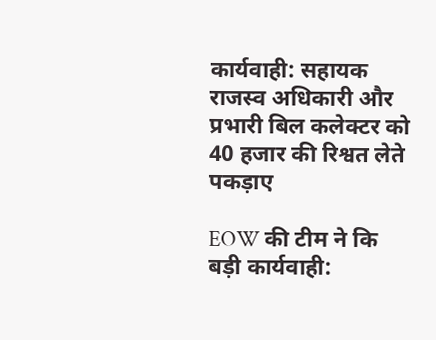कार्यवाही: सहायक राजस्व अधिकारी और प्रभारी बिल कलेक्टर को 40 हजार की रिश्वत लेते पकड़ाए

EOW की टीम ने कि बड़ी कार्यवाही: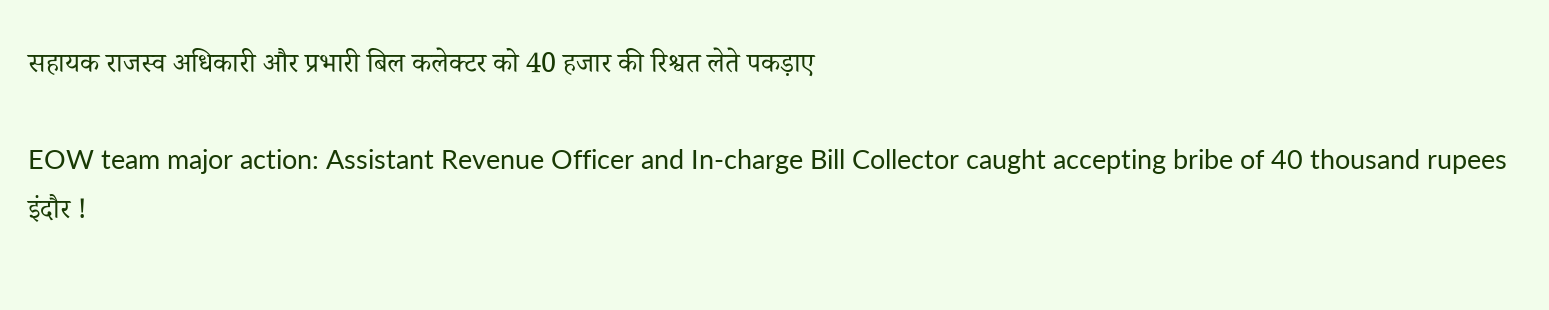सहायक राजस्व अधिकारी और प्रभारी बिल कलेक्टर को 40 हजार की रिश्वत लेते पकड़ाए

EOW team major action: Assistant Revenue Officer and In-charge Bill Collector caught accepting bribe of 40 thousand rupees इंदौर !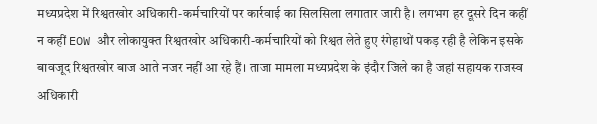मध्यप्रदेश में रिश्वतखोर अधिकारी-कर्मचारियों पर कार्रवाई का सिलसिला लगातार जारी है। लगभग हर दूसरे दिन कहीं न कहीं EOW और लोकायुक्त रिश्वतखोर अधिकारी-कर्मचारियों को रिश्वत लेते हुए रंगेहाथों पकड़ रही है लेकिन इसके बावजूद रिश्वतखोर बाज आते नजर नहीं आ रहे हैं। ताजा मामला मध्यप्रदेश के इंदौर जिले का है जहां सहायक राजस्व अधिकारी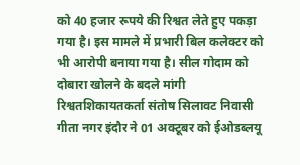को 40 हजार रूपये की रिश्वत लेते हुए पकड़ा गया है। इस मामले में प्रभारी बिल कलेक्टर को भी आरोपी बनाया गया है। सील गोदाम को दोबारा खोलने के बदले मांगी रिश्वतशिकायतकर्ता संतोष सिलावट निवासी गीता नगर इंदौर ने 01 अक्टूबर को ईओडब्लयू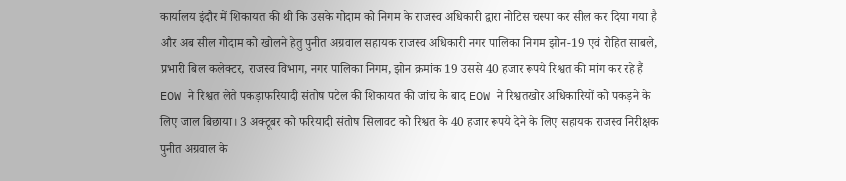कार्यालय इंदौर में शिकायत की थी कि उसके गोदाम को निगम के राजस्व अधिकारी द्वारा नोटिस चस्पा कर सील कर दिया गया है और अब सील गोदाम को खोलने हेतु पुनीत अग्रवाल सहायक राजस्व अधिकारी नगर पालिका निगम झोन-19 एवं रोहित साबले, प्रभारी बिल कलेक्टर, राजस्व विभाग, नगर पालिका निगम, झोन क्रमांक 19 उससे 40 हजार रूपये रिश्वत की मांग कर रहे हैं EOW ने रिश्वत लेते पकड़ाफरियादी संतोष पटेल की शिकायत की जांच के बाद EOW ने रिश्वतखोर अधिकारियों को पकड़ने के लिए जाल बिछाया। 3 अक्टूबर को फरियादी संतोष सिलावट को रिश्वत के 40 हजार रूपये देने के लिए सहायक राजस्व निरीक्षक पुनीत अग्रवाल के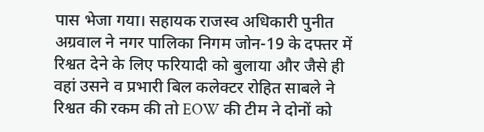पास भेजा गया। सहायक राजस्व अधिकारी पुनीत अग्रवाल ने नगर पालिका निगम जोन-19 के दफ्तर में रिश्वत देने के लिए फरियादी को बुलाया और जैसे ही वहां उसने व प्रभारी बिल कलेक्टर रोहित साबले ने रिश्वत की रकम की तो EOW की टीम ने दोनों को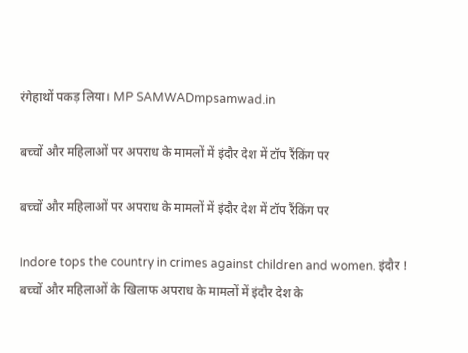रंगेहाथों पकड़ लिया। MP SAMWADmpsamwad.in

बच्चों और महिलाओं पर अपराध के मामलों में इंदौर देश में टॉप रैंकिंग पर

बच्चों और महिलाओं पर अपराध के मामलों में इंदौर देश में टॉप रैंकिंग पर

Indore tops the country in crimes against children and women. इंदौर ! बच्चों और महिलाओं के खिलाफ अपराध के मामलों में इंदौर देश के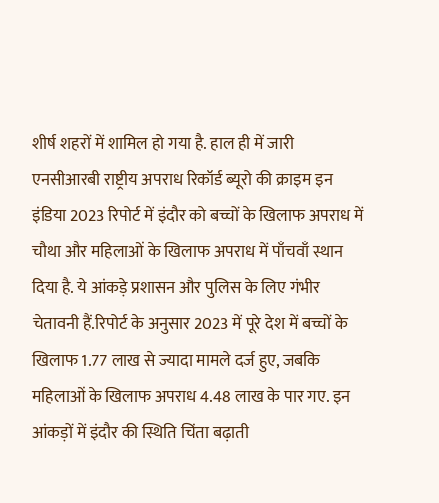शीर्ष शहरों में शामिल हो गया है. हाल ही में जारी एनसीआरबी राष्ट्रीय अपराध रिकॉर्ड ब्यूरो की क्राइम इन इंडिया 2023 रिपोर्ट में इंदौर को बच्चों के खिलाफ अपराध में चौथा और महिलाओं के खिलाफ अपराध में पाँचवाँ स्थान दिया है. ये आंकड़े प्रशासन और पुलिस के लिए गंभीर चेतावनी हैं.रिपोर्ट के अनुसार 2023 में पूरे देश में बच्चों के खिलाफ 1.77 लाख से ज्यादा मामले दर्ज हुए, जबकि महिलाओं के खिलाफ अपराध 4.48 लाख के पार गए. इन आंकड़ों में इंदौर की स्थिति चिंता बढ़ाती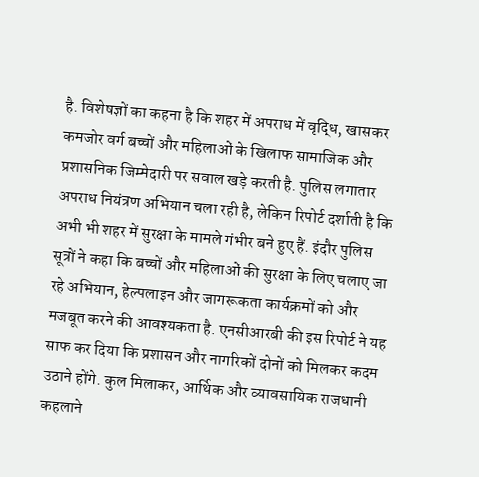है. विशेषज्ञों का कहना है कि शहर में अपराध में वृद्धि, खासकर कमजोर वर्ग बच्चों और महिलाओं के खिलाफ सामाजिक और प्रशासनिक जिम्मेदारी पर सवाल खड़े करती है. पुलिस लगातार अपराध नियंत्रण अभियान चला रही है, लेकिन रिपोर्ट दर्शाती है कि अभी भी शहर में सुरक्षा के मामले गंभीर बने हुए हैं. इंदौर पुलिस सूत्रों ने कहा कि बच्चों और महिलाओं की सुरक्षा के लिए चलाए जा रहे अभियान, हेल्पलाइन और जागरूकता कार्यक्रमों को और मजबूत करने की आवश्यकता है. एनसीआरबी की इस रिपोर्ट ने यह साफ कर दिया कि प्रशासन और नागरिकों दोनों को मिलकर कदम उठाने होंगे. कुल मिलाकर, आर्थिक और व्यावसायिक राजधानी कहलाने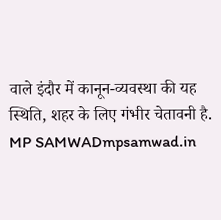वाले इंदौर में कानून-व्यवस्था की यह स्थिति, शहर के लिए गंभीर चेतावनी है. MP SAMWADmpsamwad.in